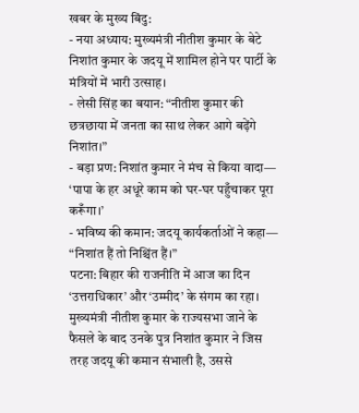खबर के मुख्य बिंदु:
- नया अध्याय: मुख्यमंत्री नीतीश कुमार के बेटे निशांत कुमार के जदयू में शामिल होने पर पार्टी के मंत्रियों में भारी उत्साह।
- लेसी सिंह का बयान: “नीतीश कुमार की छत्रछाया में जनता का साथ लेकर आगे बढ़ेंगे निशांत।”
- बड़ा प्रण: निशांत कुमार ने मंच से किया वादा— ‘पापा के हर अधूरे काम को घर-घर पहुँचाकर पूरा करूँगा।’
- भविष्य की कमान: जदयू कार्यकर्ताओं ने कहा— “निशांत हैं तो निश्चिंत हैं।”
पटना: बिहार की राजनीति में आज का दिन ‘उत्तराधिकार’ और ‘उम्मीद’ के संगम का रहा। मुख्यमंत्री नीतीश कुमार के राज्यसभा जाने के फैसले के बाद उनके पुत्र निशांत कुमार ने जिस तरह जदयू की कमान संभाली है, उससे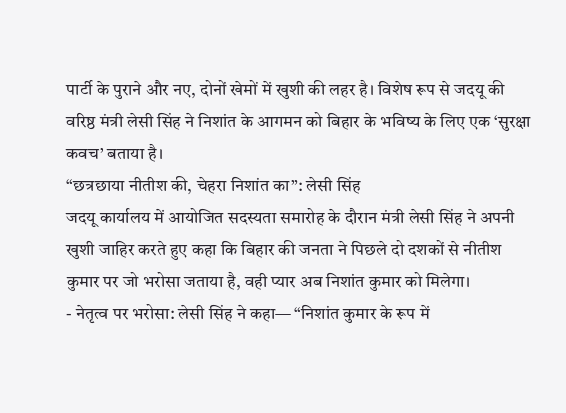पार्टी के पुराने और नए, दोनों खेमों में खुशी की लहर है। विशेष रूप से जदयू की वरिष्ठ मंत्री लेसी सिंह ने निशांत के आगमन को बिहार के भविष्य के लिए एक ‘सुरक्षा कवच’ बताया है।
“छत्रछाया नीतीश की, चेहरा निशांत का”: लेसी सिंह
जदयू कार्यालय में आयोजित सदस्यता समारोह के दौरान मंत्री लेसी सिंह ने अपनी खुशी जाहिर करते हुए कहा कि बिहार की जनता ने पिछले दो दशकों से नीतीश कुमार पर जो भरोसा जताया है, वही प्यार अब निशांत कुमार को मिलेगा।
- नेतृत्व पर भरोसा: लेसी सिंह ने कहा— “निशांत कुमार के रूप में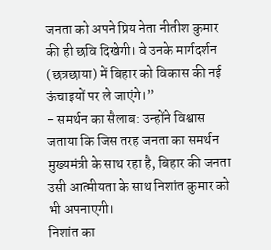जनता को अपने प्रिय नेता नीतीश कुमार की ही छवि दिखेगी। वे उनके मार्गदर्शन (छत्रछाया) में बिहार को विकास की नई ऊंचाइयों पर ले जाएंगे।”
- समर्थन का सैलाब: उन्होंने विश्वास जताया कि जिस तरह जनता का समर्थन मुख्यमंत्री के साथ रहा है, बिहार की जनता उसी आत्मीयता के साथ निशांत कुमार को भी अपनाएगी।
निशांत का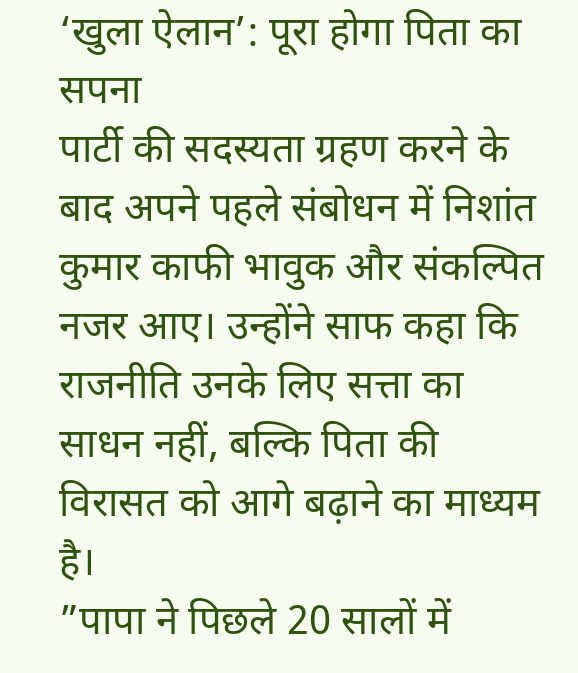‘खुला ऐलान’: पूरा होगा पिता का सपना
पार्टी की सदस्यता ग्रहण करने के बाद अपने पहले संबोधन में निशांत कुमार काफी भावुक और संकल्पित नजर आए। उन्होंने साफ कहा कि राजनीति उनके लिए सत्ता का साधन नहीं, बल्कि पिता की विरासत को आगे बढ़ाने का माध्यम है।
”पापा ने पिछले 20 सालों में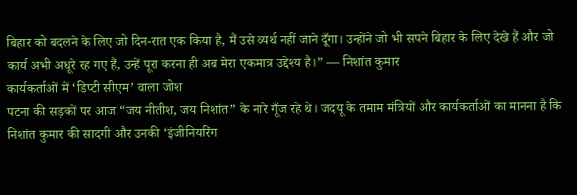बिहार को बदलने के लिए जो दिन-रात एक किया है, मैं उसे व्यर्थ नहीं जाने दूँगा। उन्होंने जो भी सपने बिहार के लिए देखे हैं और जो कार्य अभी अधूरे रह गए हैं, उन्हें पूरा करना ही अब मेरा एकमात्र उद्देश्य है।” — निशांत कुमार
कार्यकर्ताओं में ‘डिप्टी सीएम’ वाला जोश
पटना की सड़कों पर आज “जय नीतीश, जय निशांत” के नारे गूँज रहे थे। जदयू के तमाम मंत्रियों और कार्यकर्ताओं का मानना है कि निशांत कुमार की सादगी और उनकी ‘इंजीनियरिंग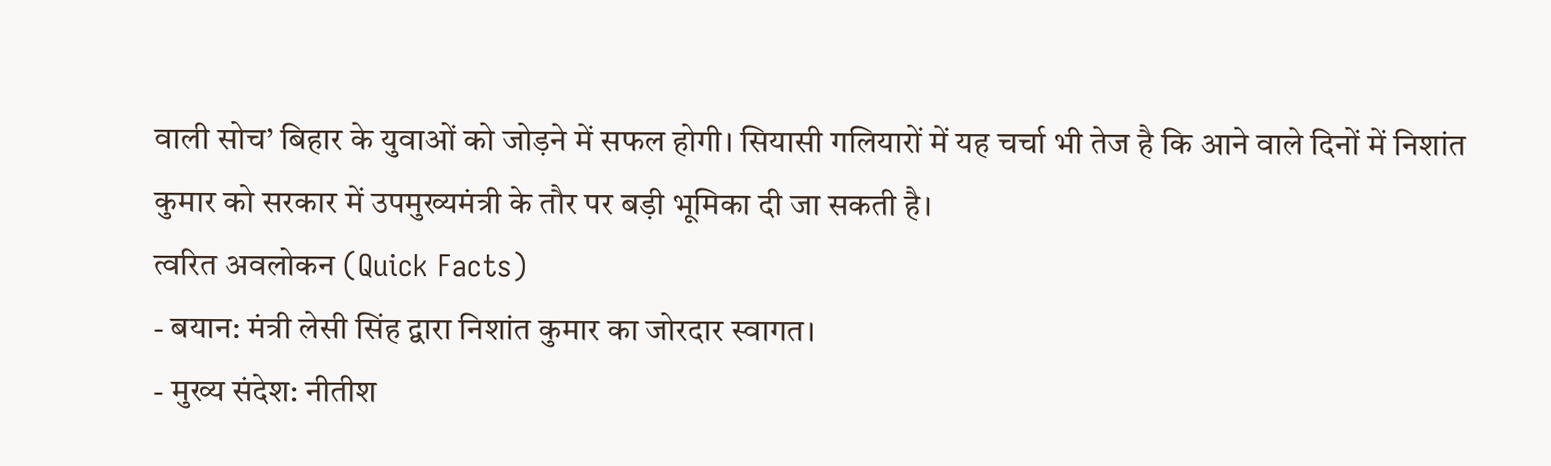वाली सोच’ बिहार के युवाओं को जोड़ने में सफल होगी। सियासी गलियारों में यह चर्चा भी तेज है कि आने वाले दिनों में निशांत कुमार को सरकार में उपमुख्यमंत्री के तौर पर बड़ी भूमिका दी जा सकती है।
त्वरित अवलोकन (Quick Facts)
- बयान: मंत्री लेसी सिंह द्वारा निशांत कुमार का जोरदार स्वागत।
- मुख्य संदेश: नीतीश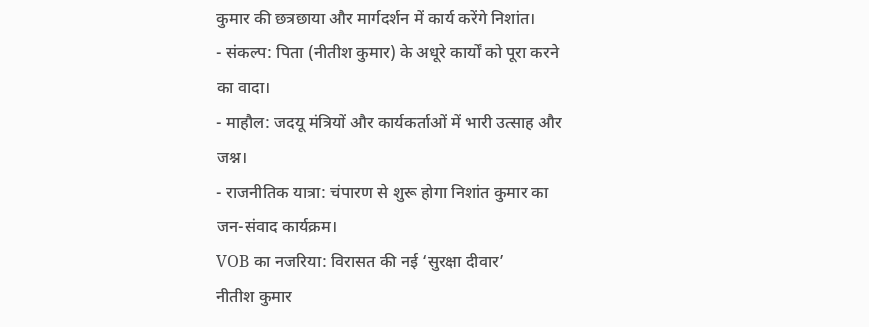कुमार की छत्रछाया और मार्गदर्शन में कार्य करेंगे निशांत।
- संकल्प: पिता (नीतीश कुमार) के अधूरे कार्यों को पूरा करने का वादा।
- माहौल: जदयू मंत्रियों और कार्यकर्ताओं में भारी उत्साह और जश्न।
- राजनीतिक यात्रा: चंपारण से शुरू होगा निशांत कुमार का जन-संवाद कार्यक्रम।
VOB का नजरिया: विरासत की नई ‘सुरक्षा दीवार’
नीतीश कुमार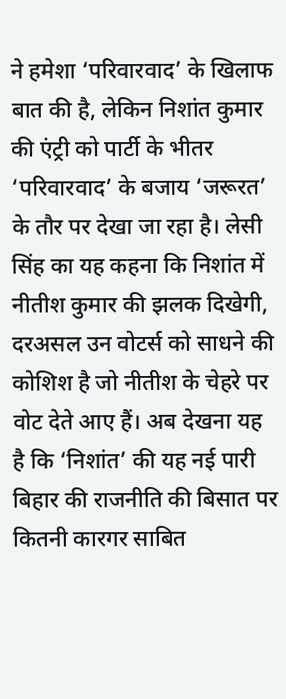ने हमेशा ‘परिवारवाद’ के खिलाफ बात की है, लेकिन निशांत कुमार की एंट्री को पार्टी के भीतर ‘परिवारवाद’ के बजाय ‘जरूरत’ के तौर पर देखा जा रहा है। लेसी सिंह का यह कहना कि निशांत में नीतीश कुमार की झलक दिखेगी, दरअसल उन वोटर्स को साधने की कोशिश है जो नीतीश के चेहरे पर वोट देते आए हैं। अब देखना यह है कि ‘निशांत’ की यह नई पारी बिहार की राजनीति की बिसात पर कितनी कारगर साबित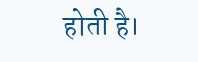होती है।